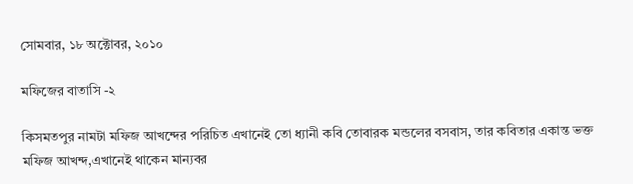সোমবার, ১৮ অক্টোবর, ২০১০

মফিজের বাতাসি -২

কিসমতপুর নামটা মফিজ আখন্দের পরিচিত এখানেই তো ধ্যানী কবি তোবারক মন্ডলের বসবাস, তার কবিতার একান্ত ভক্ত মফিজ আখন্দ,এখানেই থাকেন মান্যবর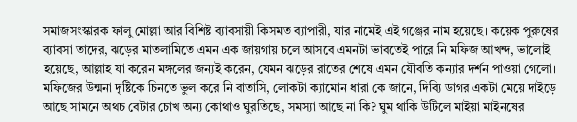সমাজসংস্কারক ফালু মোল্লা আর বিশিষ্ট ব্যাবসায়ী কিসমত ব্যাপারী, যার নামেই এই গঞ্জের নাম হয়েছে। কয়েক পুরুষের ব্যাবসা তাদের, ঝড়ের মাতলামিতে এমন এক জায়গায় চলে আসবে এমনটা ভাবতেই পারে নি মফিজ আখন্দ, ভালোই হয়েছে, আল্লাহ যা করেন মঙ্গলের জন্যই করেন, যেমন ঝড়ের রাতের শেষে এমন যৌবতি কন্যার দর্শন পাওয়া গেলো।
মফিজের উন্মনা দৃষ্টিকে চিনতে ভুল করে নি বাতাসি, লোকটা ক্যামোন ধারা কে জানে, দিব্যি ডাগর একটা মেয়ে দাইড়ে আছে সামনে অথচ বেটার চোখ অন্য কোথাও ঘুরতিছে, সমস্যা আছে না কি? ঘুম থাকি উটিলে মাইয়া মাইনষের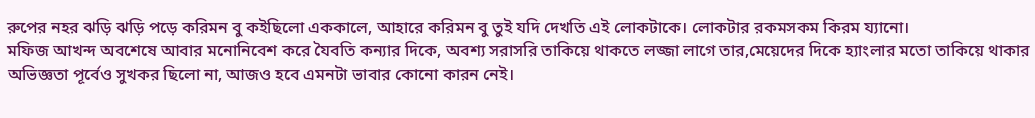রুপের নহর ঝড়ি ঝড়ি পড়ে করিমন বু কইছিলো এককালে, আহারে করিমন বু তুই যদি দেখতি এই লোকটাকে। লোকটার রকমসকম কিরম য্যানো।
মফিজ আখন্দ অবশেষে আবার মনোনিবেশ করে যৈবতি কন্যার দিকে, অবশ্য সরাসরি তাকিয়ে থাকতে লজ্জা লাগে তার,মেয়েদের দিকে হ্যাংলার মতো তাকিয়ে থাকার অভিজ্ঞতা পূর্বেও সুখকর ছিলো না, আজও হবে এমনটা ভাবার কোনো কারন নেই।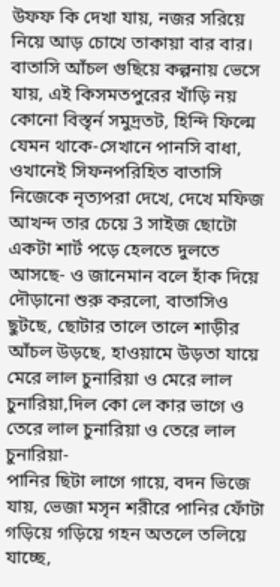উফফ কি দেখা যায়, নজর সরিয়ে নিয়ে আড় চোখে তাকায়া বার বার।
বাতাসি আঁচল গুছিয়ে কল্পনায় ভেসে যায়, এই কিসমতপুরের খাঁড়ি নয় কোনো বিস্তৃর্ন সমুদ্রতট, হিন্দি ফিল্মে যেমন থাকে-সেখানে পানসি বাধা, ওখানেই সিফনপরিহিত বাতাসি নিজেকে নৃত্যপরা দেখে, দেখে মফিজ আখন্দ তার চেয়ে 3 সাইজ ছোটো একটা শার্ট পড়ে হেলতে দুলতে আসছে- ও জানেমান বলে হাঁক দিয়ে দৌড়ানো শুরু করলো, বাতাসিও ছুটছে, ছোটার তালে তালে শাড়ীর আঁচল উড়ছে, হাওয়ামে উড়তা যায়ে মেরে লাল চুনারিয়া ও মেরে লাল চুনারিয়া,দিল কো লে কার ভাগে ও তেরে লাল চুনারিয়া ও তেরে লাল চুনারিয়া-
পানির ছিটা লাগে গায়ে, বদন ভিজে যায়, ভেজা মসৃন শরীরে পানির ফোঁটা গড়িয়ে গড়িয়ে গহন অতলে তলিয়ে যাচ্ছে,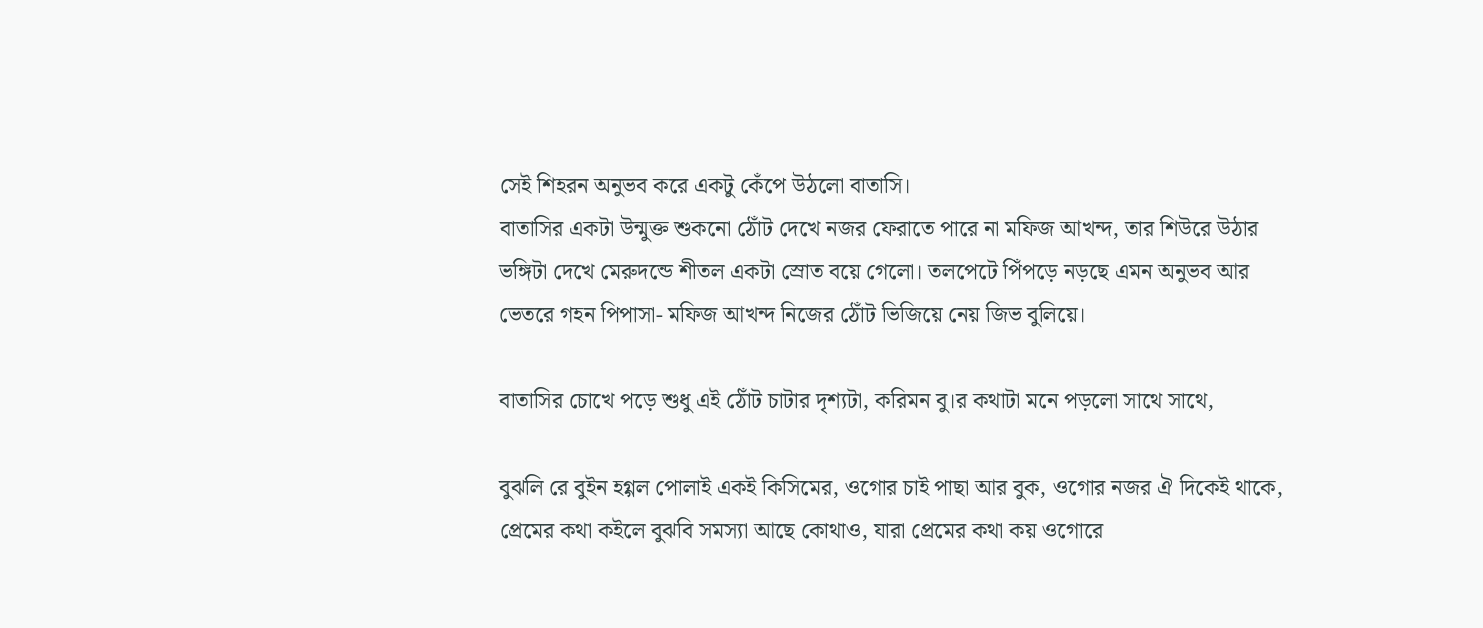সেই শিহরন অনুভব করে একটু কেঁপে উঠলো বাতাসি।
বাতাসির একটা উন্মুক্ত শুকনো ঠোঁট দেখে নজর ফেরাতে পারে না মফিজ আখন্দ, তার শিউরে উঠার ভঙ্গিটা দেখে মেরুদন্ডে শীতল একটা স্রোত বয়ে গেলো। তলপেটে পিঁপড়ে নড়ছে এমন অনুভব আর ভেতরে গহন পিপাসা- মফিজ আখন্দ নিজের ঠোঁট ভিজিয়ে নেয় জিভ বুলিয়ে।

বাতাসির চোখে পড়ে শুধু এই ঠোঁট চাটার দৃশ্যটা, করিমন বু।র কথাটা মনে পড়লো সাথে সাথে,

বুঝলি রে বুইন হগ্গল পোলাই একই কিসিমের, ওগোর চাই পাছা আর বুক, ওগোর নজর ঐ দিকেই থাকে, প্রেমের কথা কইলে বুঝবি সমস্যা আছে কোথাও, যারা প্রেমের কথা কয় ওগোরে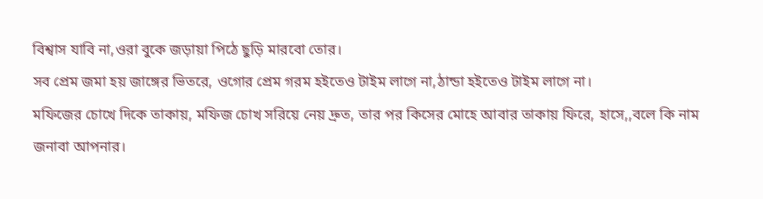বিশ্বাস যাবি না,ওরা বুকে জড়ায়া পিঠে ছুড়ি মারবো তোর।
সব প্রেম জমা হয় জাঙ্গের ভিতরে, ওগোর প্রেম গরম হইতেও টাইম লাগে না,ঠান্ডা হইতেও টাইম লাগে না।
মফিজের চোখে দিকে তাকায়, মফিজ চোখ সরিয়ে নেয় দ্রুত, তার পর কিসের মোহে আবার তাকায় ফিরে, হাসে,,বলে কি নাম জনাবা আপনার।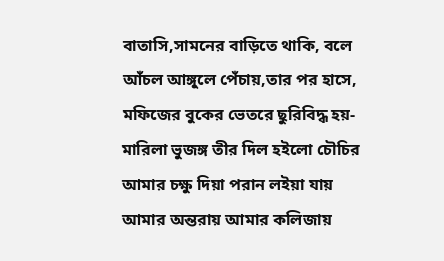বাতাসি,সামনের বাড়িতে থাকি, বলে আঁচল আঙ্গুলে পেঁচায়,তার পর হাসে, মফিজের বুকের ভেতরে ছুরিবিদ্ধ হয়-
মারিলা ভুজঙ্গ তীর দিল হইলো চৌচির
আমার চক্ষু দিয়া পরান লইয়া যায়
আমার অন্তরায় আমার কলিজায়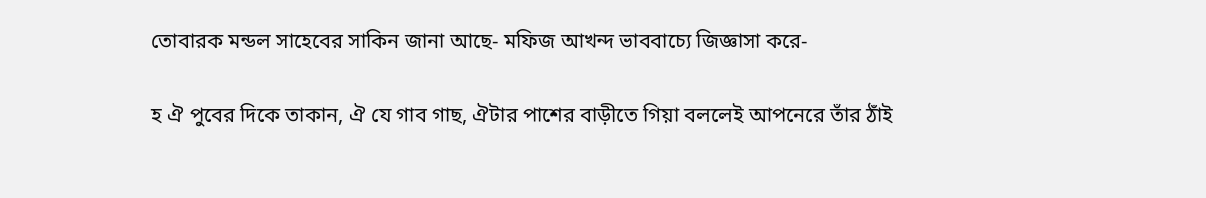তোবারক মন্ডল সাহেবের সাকিন জানা আছে- মফিজ আখন্দ ভাববাচ্যে জিজ্ঞাসা করে-

হ ঐ পুবের দিকে তাকান, ঐ যে গাব গাছ, ঐটার পাশের বাড়ীতে গিয়া বললেই আপনেরে তাঁর ঠাঁই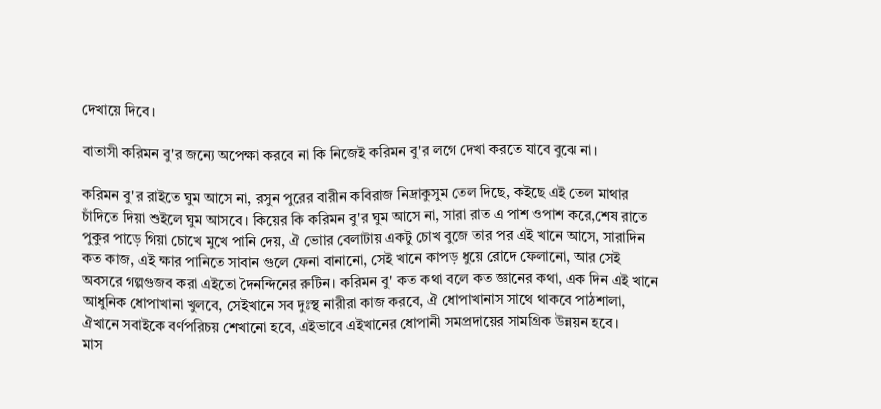দেখায়ে দিবে।

বাতাসী করিমন বু'র জন্যে অপেক্ষা করবে না কি নিজেই করিমন বু'র লগে দেখা করতে যাবে বুঝে না।

করিমন বু'র রাইতে ঘুম আসে না, রসুন পুরের বারীন কবিরাজ নিদ্রাকুসুম তেল দিছে, কইছে এই তেল মাথার চাঁদিতে দিয়া শুইলে ঘুম আসবে। কিয়ের কি করিমন বু'র ঘুম আসে না, সারা রাত এ পাশ ওপাশ করে,শেষ রাতে পুকুর পাড়ে গিয়া চোখে মুখে পানি দেয়, ঐ ভোার বেলাটায় একটু চোখ বুজে তার পর এই খানে আসে, সারাদিন কত কাজ, এই ক্ষার পানিতে সাবান গুলে ফেনা বানানো, সেই খানে কাপড় ধুয়ে রোদে ফেলানো, আর সেই অবসরে গল্পগুজব করা এইতো দৈনন্দিনের রুটিন। করিমন বু' কত কথা বলে কত জ্ঞানের কথা, এক দিন এই খানে আধুনিক ধোপাখানা খুলবে, সেইখানে সব দুঃস্থ নারীরা কাজ করবে, ঐ ধোপাখানাস সাথে থাকবে পাঠশালা, ঐখানে সবাইকে বর্ণপরিচয় শেখানো হবে, এইভাবে এইখানের ধোপানী সমপ্রদায়ের সামগ্রিক উন্নয়ন হবে।
মাস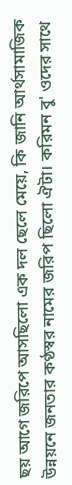ছয় আগে জরিপে আসছিলো এক দল ছেলে মেয়ে, কি জানি আর্থসামাজিক উন্নয়নে জনতার কণ্ঠস্বর নামের জরিপ ছিলো ঐটা। করিমন বু' ওদের সাথে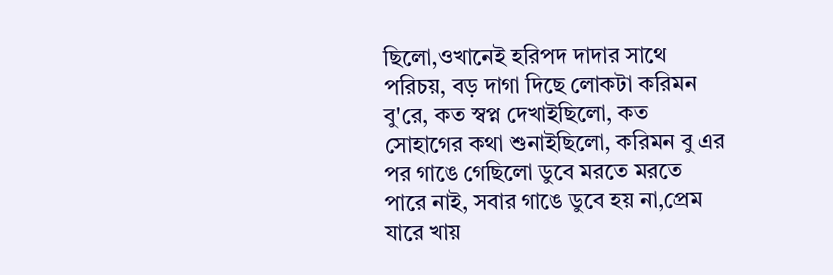ছিলো,ওখানেই হরিপদ দাদার সাথে পরিচয়, বড় দাগা দিছে লোকটা করিমন বু'রে, কত স্বপ্ন দেখাইছিলো, কত সোহাগের কথা শুনাইছিলো, করিমন বু এর পর গাঙে গেছিলো ডুবে মরতে মরতে পারে নাই, সবার গাঙে ডুবে হয় না,প্রেম যারে খায়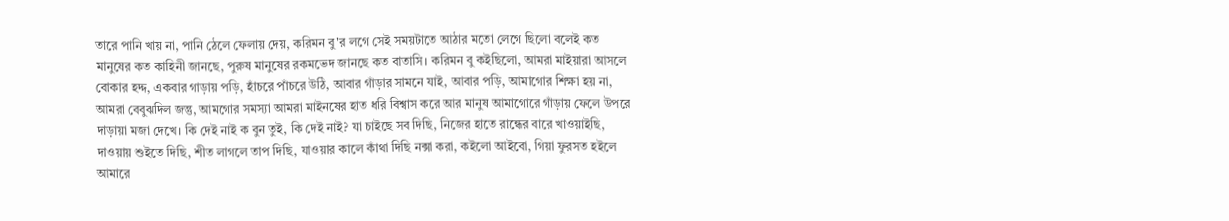তারে পানি খায় না, পানি ঠেলে ফেলায় দেয়, করিমন বু'র লগে সেই সময়টাতে আঠার মতো লেগে ছিলো বলেই কত মানুষের কত কাহিনী জানছে, পুরুষ মানুষের রকমভেদ জানছে কত বাতাসি। করিমন বু কইছিলো, আমরা মাইয়ারা আসলে বোকার হদ্দ, একবার গাড়ায় পড়ি, হাঁচরে পাঁচরে উঠি, আবার গাঁড়ার সামনে যাই, আবার পড়ি, আমাগোর শিক্ষা হয় না, আমরা বেবুঝদিল জন্তু, আমগোর সমস্যা আমরা মাইনষের হাত ধরি বিশ্বাস করে আর মানুষ আমাগোরে গাঁড়ায় ফেলে উপরে দাড়ায়া মজা দেখে। কি দেই নাই ক বুন তুই, কি দেই নাই? যা চাইছে সব দিছি, নিজের হাতে রান্ধের বারে খাওয়াইছি, দাওয়ায় শুইতে দিছি, শীত লাগলে তাপ দিছি, যাওয়ার কালে কাঁথা দিছি নক্সা করা, কইলো আইবো, গিয়া ফুরসত হইলে আমারে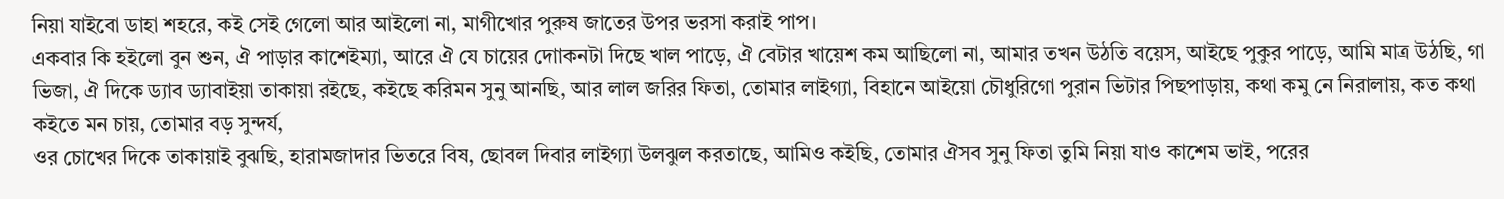নিয়া যাইবো ডাহা শহরে, কই সেই গেলো আর আইলো না, মাগীখোর পুরুষ জাতের উপর ভরসা করাই পাপ।
একবার কি হইলো বুন শুন, ঐ পাড়ার কাশেইম্যা, আরে ঐ যে চায়ের দোাকনটা দিছে খাল পাড়ে, ঐ বেটার খায়েশ কম আছিলো না, আমার তখন উঠতি বয়েস, আইছে পুকুর পাড়ে, আমি মাত্র উঠছি, গা ভিজা, ঐ দিকে ড্যাব ড্যাবাইয়া তাকায়া রইছে, কইছে করিমন সুনু আনছি, আর লাল জরির ফিতা, তোমার লাইগ্যা, বিহানে আইয়ো চৌধুরিগো পুরান ভিটার পিছপাড়ায়, কথা কমু নে নিরালায়, কত কথা কইতে মন চায়, তোমার বড় সুন্দর্য,
ওর চোখের দিকে তাকায়াই বুঝছি, হারামজাদার ভিতরে বিষ, ছোবল দিবার লাইগ্যা উলঝুল করতাছে, আমিও কইছি, তোমার ঐসব সুনু ফিতা তুমি নিয়া যাও কাশেম ভাই, পরের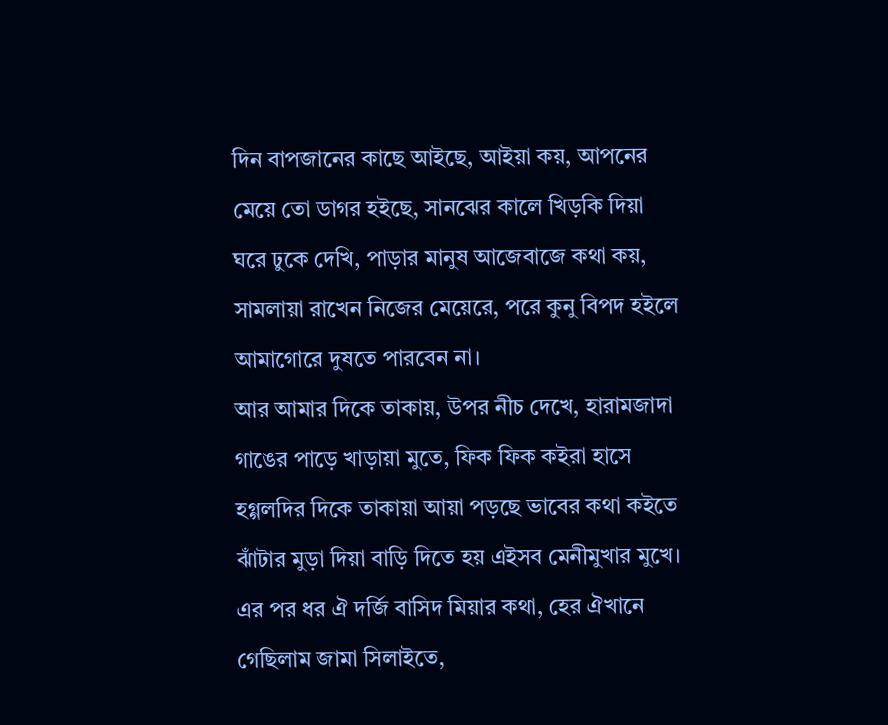দিন বাপজানের কাছে আইছে, আইয়া কয়, আপনের মেয়ে তো ডাগর হইছে, সানঝের কালে খিড়কি দিয়া ঘরে ঢুকে দেখি, পাড়ার মানুষ আজেবাজে কথা কয়, সামলায়া রাখেন নিজের মেয়েরে, পরে কুনু বিপদ হইলে আমাগোরে দুষতে পারবেন না।
আর আমার দিকে তাকায়, উপর নীচ দেখে, হারামজাদা গাঙের পাড়ে খাড়ায়া মুতে, ফিক ফিক কইরা হাসে হগ্গলদির দিকে তাকায়া আয়া পড়ছে ভাবের কথা কইতে ঝাঁটার মুড়া দিয়া বাড়ি দিতে হয় এইসব মেনীমুখার মুখে।
এর পর ধর ঐ দর্জি বাসিদ মিয়ার কথা, হের ঐখানে গেছিলাম জামা সিলাইতে,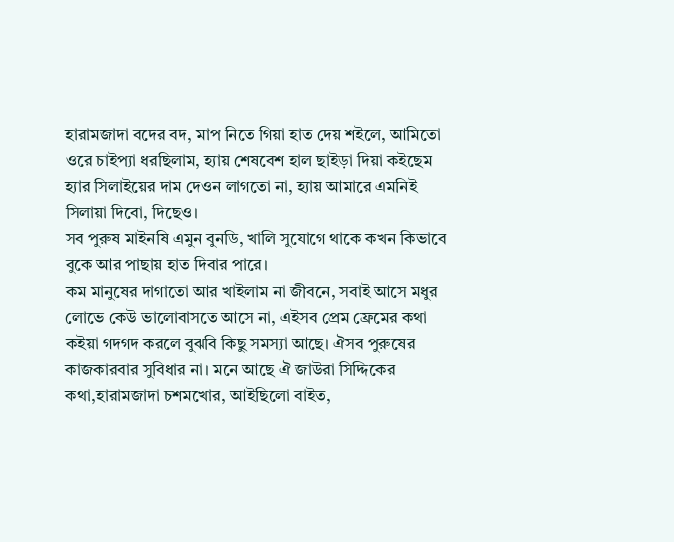হারামজাদা বদের বদ, মাপ নিতে গিয়া হাত দেয় শইলে, আমিতো ওরে চাইপ্যা ধরছিলাম, হ্যায় শেষবেশ হাল ছাইড়া দিয়া কইছেম হ্যার সিলাইয়ের দাম দেওন লাগতো না, হ্যায় আমারে এমনিই সিলায়া দিবো, দিছেও।
সব পুরুষ মাইনষি এমুন বুনডি, খালি সুযোগে থাকে কখন কিভাবে বুকে আর পাছায় হাত দিবার পারে।
কম মানুষের দাগাতো আর খাইলাম না জীবনে, সবাই আসে মধুর লোভে কেউ ভালোবাসতে আসে না, এইসব প্রেম ফ্রেমের কথা কইয়া গদগদ করলে বুঝবি কিছু সমস্যা আছে। ঐসব পুরুষের কাজকারবার সুবিধার না। মনে আছে ঐ জাউরা সিদ্দিকের কথা,হারামজাদা চশমখোর, আইছিলো বাইত,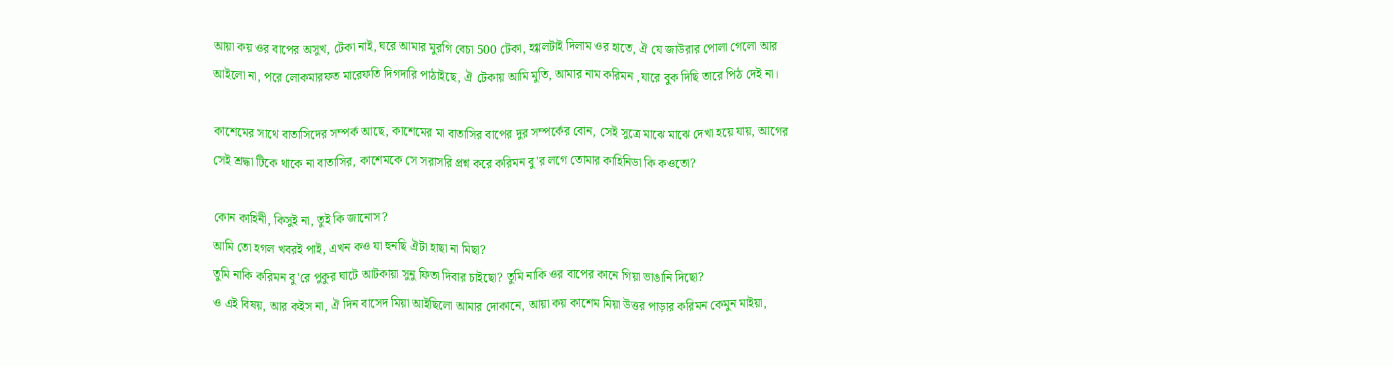আয়া কয় ওর বাপের অসুখ, টেকা নাই, ঘরে আমার মুরগি বেচা 500 টেকা, হগ্গলটাই দিলাম ওর হাতে, ঐ যে জাউরার পোলা গেলো আর আইলো না, পরে লোকমারফত মারেফতি দিগদারি পাঠাইছে, ঐ টেকায় আমি মুতি, আমার নাম করিমন ,যারে বুক দিছি তারে পিঠ দেই না।

কাশেমের সাথে বাতাসিদের সম্পর্ক আছে, কাশেমের মা বাতাসির বাপের দুর সম্পর্কের বোন, সেই সুত্রে মাঝে মাঝে দেখা হয়ে যায়, আগের সেই শ্রদ্ধা টিকে থাকে না বাতাসির, কাশেমকে সে সরাসরি প্রশ্ন করে করিমন বু'র লগে তোমার কাহিনিডা কি কওতো?

কোন কাহিনী, কিসুই না, তুই কি জানোস?
আমি তো হগল খবরই পাই, এখন কও যা হুনছি ঐটা হাছা না মিছা?
তুমি নাকি করিমন বু'রে পুকুর ঘাটে আটকায়া সুনু ফিতা দিবার চাইছো? তুমি নাকি ওর বাপের কানে গিয়া ভাঙানি দিছো?
ও এই বিষয়, আর কইস না, ঐ দিন বাসেদ মিয়া আইছিলো আমার দোকানে, আয়া কয় কাশেম মিয়া উত্তর পাড়ার করিমন কেমুন মাইয়া,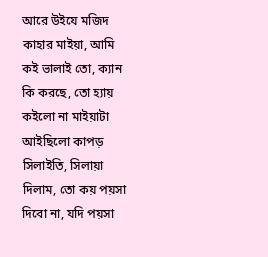আরে উইযে মজিদ কাহার মাইয়া, আমি কই ভালাই তো, ক্যান কি করছে, তো হ্যায় কইলো না মাইয়াটা আইছিলো কাপড় সিলাইতি, সিলায়া দিলাম, তো কয় পয়সা দিবো না, যদি পয়সা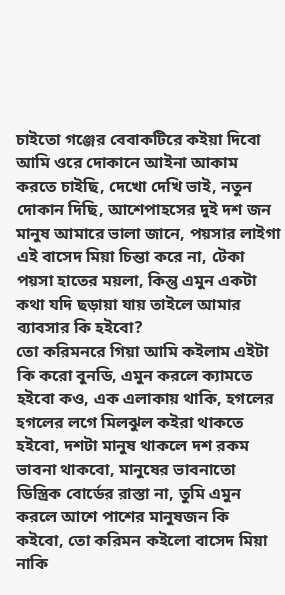চাইতো গঞ্জের বেবাকটিরে কইয়া দিবো আমি ওরে দোকানে আইনা আকাম করতে চাইছি, দেখো দেখি ভাই, নতুন দোকান দিছি, আশেপাহসের দুই দশ জন মানুষ আমারে ভালা জানে, পয়সার লাইগা এই বাসেদ মিয়া চিন্তা করে না, টেকা পয়সা হাতের ময়লা, কিন্তু এমুন একটা কথা যদি ছড়ায়া যায় তাইলে আমার ব্যাবসার কি হইবো?
তো করিমনরে গিয়া আমি কইলাম এইটা কি করো বুনডি, এমুন করলে ক্যামতে হইবো কও, এক এলাকায় থাকি, হগলের হগলের লগে মিলঝুল কইরা থাকতে হইবো, দশটা মানুষ থাকলে দশ রকম ভাবনা থাকবো, মানুষের ভাবনাতো ডিস্ত্রিক বোর্ডের রাস্তা না, তুমি এমুন করলে আশে পাশের মানুষজন কি কইবো, তো করিমন কইলো বাসেদ মিয়া নাকি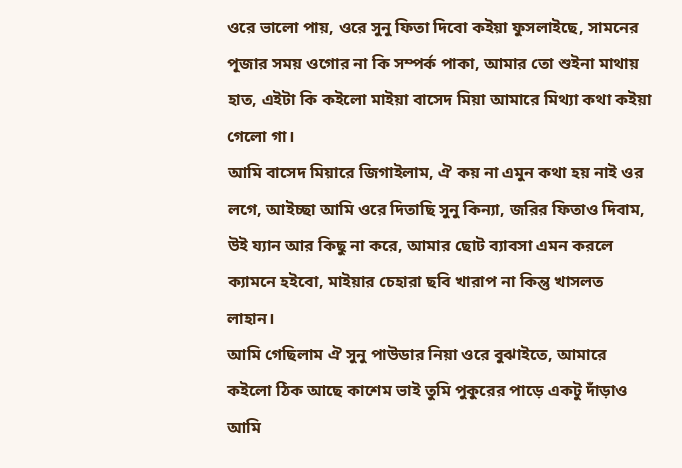ওরে ভালো পায়, ওরে সুনু ফিতা দিবো কইয়া ফুসলাইছে, সামনের পূজার সময় ওগোর না কি সম্পর্ক পাকা, আমার তো শুইনা মাথায় হাত, এইটা কি কইলো মাইয়া বাসেদ মিয়া আমারে মিথ্যা কথা কইয়া গেলো গা।
আমি বাসেদ মিয়ারে জিগাইলাম, ঐ কয় না এমুন কথা হয় নাই ওর লগে, আইচ্ছা আমি ওরে দিতাছি সুনু কিন্যা, জরির ফিতাও দিবাম, উই য্যান আর কিছু না করে, আমার ছোট ব্যাবসা এমন করলে ক্যামনে হইবো, মাইয়ার চেহারা ছবি খারাপ না কিন্তু খাসলত লাহান।
আমি গেছিলাম ঐ সুনু পাউডার নিয়া ওরে বুঝাইতে, আমারে কইলো ঠিক আছে কাশেম ভাই তুমি পুকুরের পাড়ে একটু দাঁড়াও আমি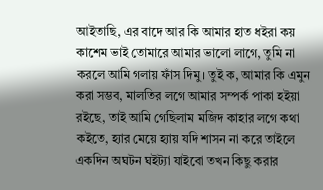আইতাছি, এর বাদে আর কি আমার হাত ধইরা কয় কাশেম ভাই তোমারে আমার ভালো লাগে, তুমি না করলে আমি গলায় ফাঁস দিমু। তুই ক, আমার কি এমুন করা সম্ভব, মালতির লগে আমার সম্পর্ক পাকা হইয়া রইছে, তাই আমি গেছিলাম মজিদ কাহার লগে কথা কইতে, হ্যার মেয়ে হ্যায় যদি শাসন না করে তাইলে একদিন অঘটন ঘইট্যা যাইবো তখন কিছু করার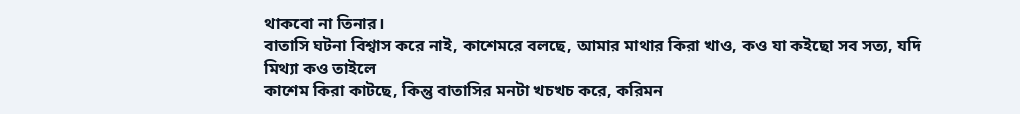থাকবো না তিনার।
বাতাসি ঘটনা বিশ্বাস করে নাই, কাশেমরে বলছে, আমার মাথার কিরা খাও, কও যা কইছো সব সত্য, যদি মিথ্যা কও তাইলে
কাশেম কিরা কাটছে, কিন্তু বাতাসির মনটা খচখচ করে, করিমন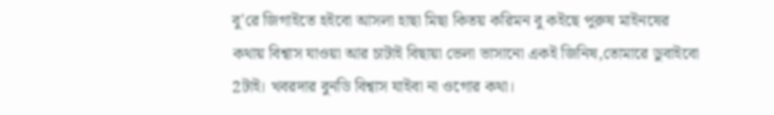বু'রে জিগাইতে হইবো আসলা হাছা মিছা কিতয় করিমন বু কইছে পুরুষ মাইনষের কথায় বিশ্বাস যাওয়া আর চাটাই বিছায়া ভেলা ভাসানো একই জিনিষ,তোমারে ডুবাইবো 2টাই। খবরদার বুনডি বিশ্বাস যাইবা না ওগোর কথা।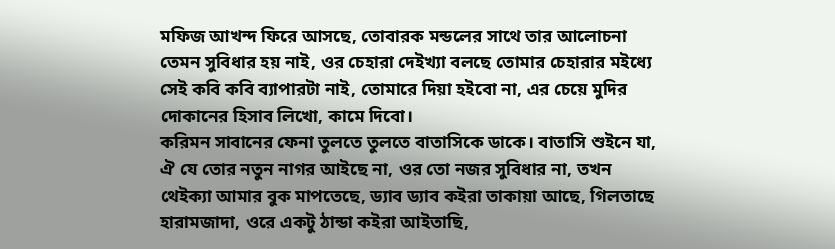মফিজ আখন্দ ফিরে আসছে, তোবারক মন্ডলের সাথে তার আলোচনা তেমন সুবিধার হয় নাই, ওর চেহারা দেইখ্যা বলছে তোমার চেহারার মইধ্যে সেই কবি কবি ব্যাপারটা নাই, তোমারে দিয়া হইবো না, এর চেয়ে মুদির দোকানের হিসাব লিখো, কামে দিবো।
করিমন সাবানের ফেনা তুলতে তুলতে বাতাসিকে ডাকে। বাতাসি শুইনে যা, ঐ যে তোর নতুন নাগর আইছে না, ওর তো নজর সুবিধার না, তখন থেইক্যা আমার বুক মাপতেছে, ড্যাব ড্যাব কইরা তাকায়া আছে, গিলতাছে হারামজাদা, ওরে একটু ঠান্ডা কইরা আইতাছি,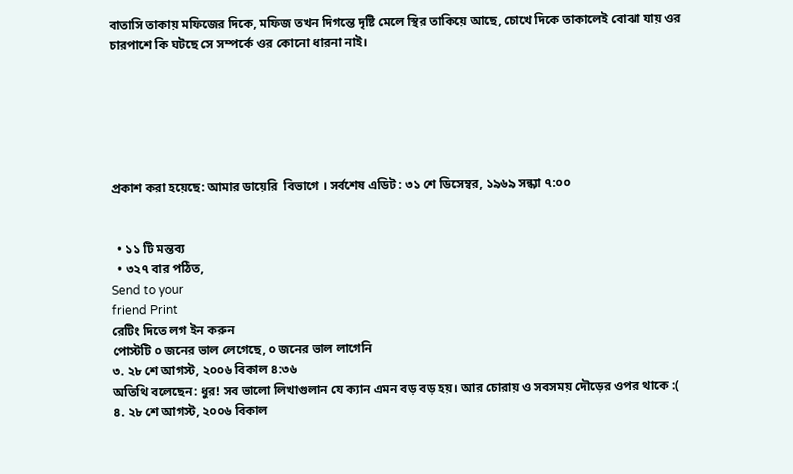বাতাসি তাকায় মফিজের দিকে, মফিজ তখন দিগন্তে দৃষ্টি মেলে স্থির তাকিয়ে আছে, চোখে দিকে তাকালেই বোঝা যায় ওর চারপাশে কি ঘটছে সে সম্পর্কে ওর কোনো ধারনা নাই।






প্রকাশ করা হয়েছে: আমার ডায়েরি  বিভাগে । সর্বশেষ এডিট : ৩১ শে ডিসেম্বর, ১৯৬৯ সন্ধ্যা ৭:০০


  • ১১ টি মন্তব্য
  • ৩২৭ বার পঠিত,
Send to your
friend Print
রেটিং দিতে লগ ইন করুন
পোস্টটি ০ জনের ভাল লেগেছে, ০ জনের ভাল লাগেনি
৩. ২৮ শে আগস্ট, ২০০৬ বিকাল ৪:৩৬
অতিথি বলেছেন: ধুর! সব ভালো লিখাগুলান যে ক্যান এমন বড় বড় হয়। আর চোরায় ও সবসময় দৌড়ের ওপর থাকে :(
৪. ২৮ শে আগস্ট, ২০০৬ বিকাল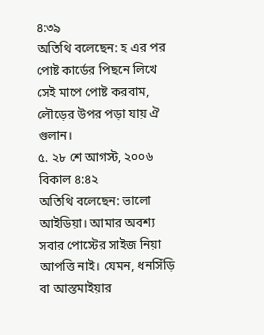৪:৩৯
অতিথি বলেছেন: হ এর পর পোষ্ট কার্ডের পিছনে লিখে সেই মাপে পোষ্ট করবাম, লৌড়ের উপর পড়া যায় ঐ গুলান।
৫. ২৮ শে আগস্ট, ২০০৬ বিকাল ৪:৪২
অতিথি বলেছেন: ভালো আইডিয়া। আমার অবশ্য সবার পোস্টের সাইজ নিয়া আপত্তি নাই। যেমন, ধনসিঁড়ি বা আস্তমাইয়ার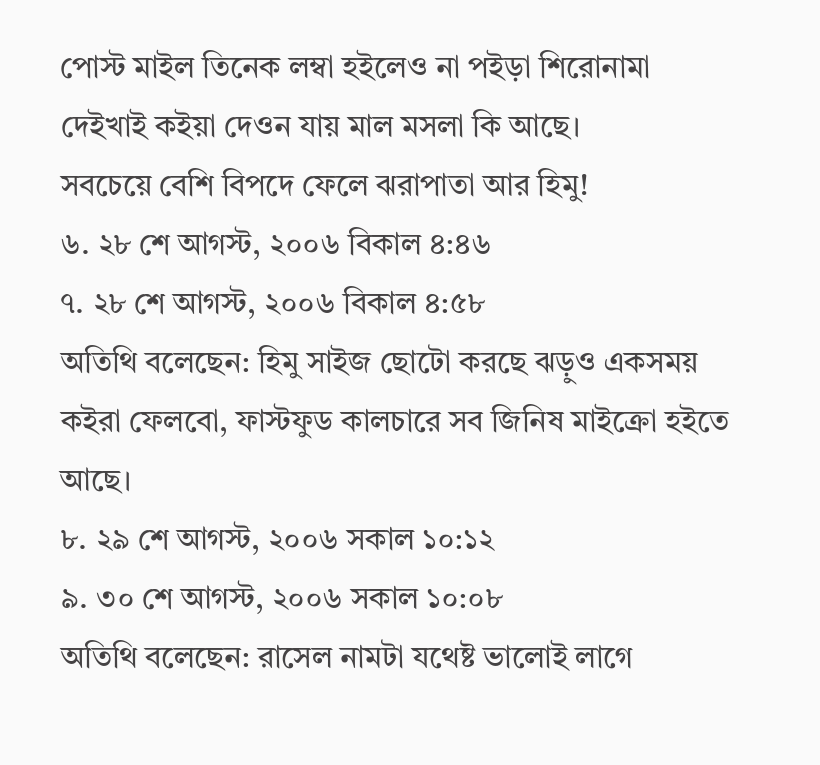পোস্ট মাইল তিনেক লম্বা হইলেও না পইড়া শিরোনামা দেইখাই কইয়া দেওন যায় মাল মসলা কি আছে।
সবচেয়ে বেশি বিপদে ফেলে ঝরাপাতা আর হিমু!
৬. ২৮ শে আগস্ট, ২০০৬ বিকাল ৪:৪৬
৭. ২৮ শে আগস্ট, ২০০৬ বিকাল ৪:৫৮
অতিথি বলেছেন: হিমু সাইজ ছোটো করছে ঝড়ুও একসময় কইরা ফেলবো, ফাস্টফুড কালচারে সব জিনিষ মাইক্রো হইতে আছে।
৮. ২৯ শে আগস্ট, ২০০৬ সকাল ১০:১২
৯. ৩০ শে আগস্ট, ২০০৬ সকাল ১০:০৮
অতিথি বলেছেন: রাসেল নামটা যথেষ্ট ভালোই লাগে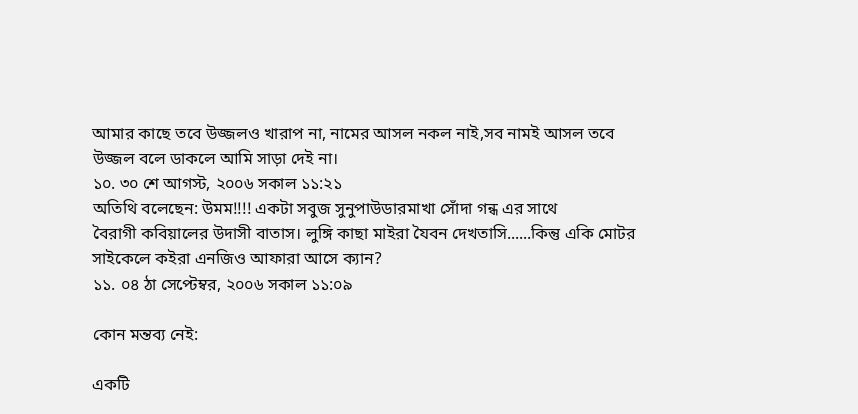আমার কাছে তবে উজ্জলও খারাপ না, নামের আসল নকল নাই,সব নামই আসল তবে উজ্জল বলে ডাকলে আমি সাড়া দেই না।
১০. ৩০ শে আগস্ট, ২০০৬ সকাল ১১:২১
অতিথি বলেছেন: উমম!!!! একটা সবুজ সুনুপাউডারমাখা সোঁদা গন্ধ এর সাথে
বৈরাগী কবিয়ালের উদাসী বাতাস। লুঙ্গি কাছা মাইরা যৈবন দেখতাসি......কিন্তু একি মোটর সাইকেলে কইরা এনজিও আফারা আসে ক্যান?
১১. ০৪ ঠা সেপ্টেম্বর, ২০০৬ সকাল ১১:০৯

কোন মন্তব্য নেই:

একটি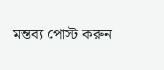মন্তব্য পোস্ট করুন